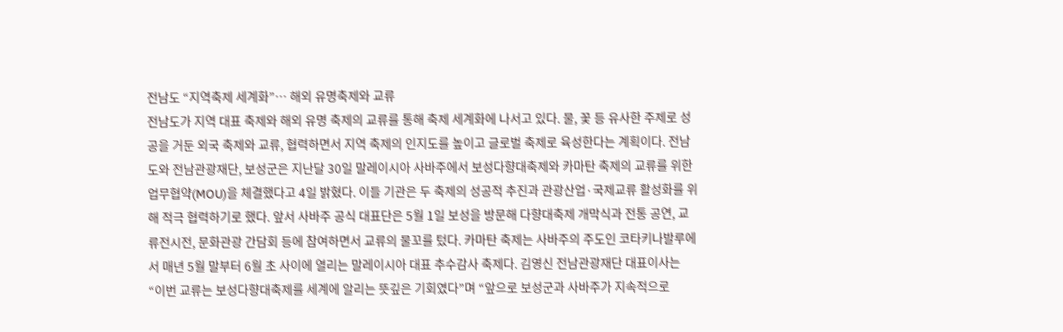전남도 “지역축제 세계화”… 해외 유명축제와 교류
전남도가 지역 대표 축제와 해외 유명 축제의 교류를 통해 축제 세계화에 나서고 있다. 물, 꽃 등 유사한 주제로 성공을 거둔 외국 축제와 교류, 협력하면서 지역 축제의 인지도를 높이고 글로벌 축제로 육성한다는 계획이다. 전남도와 전남관광재단, 보성군은 지난달 30일 말레이시아 사바주에서 보성다향대축제와 카마탄 축제의 교류를 위한 업무협약(MOU)을 체결했다고 4일 밝혔다. 이들 기관은 두 축제의 성공적 추진과 관광산업·국제교류 활성화를 위해 적극 협력하기로 했다. 앞서 사바주 공식 대표단은 5월 1일 보성을 방문해 다향대축제 개막식과 전통 공연, 교류전시전, 문화관광 간담회 등에 참여하면서 교류의 물꼬를 텄다. 카마탄 축제는 사바주의 주도인 코타키나발루에서 매년 5월 말부터 6월 초 사이에 열리는 말레이시아 대표 추수감사 축제다. 김영신 전남관광재단 대표이사는 “이번 교류는 보성다향대축제를 세계에 알리는 뜻깊은 기회였다”며 “앞으로 보성군과 사바주가 지속적으로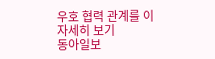우호 협력 관계를 이
자세히 보기
동아일보